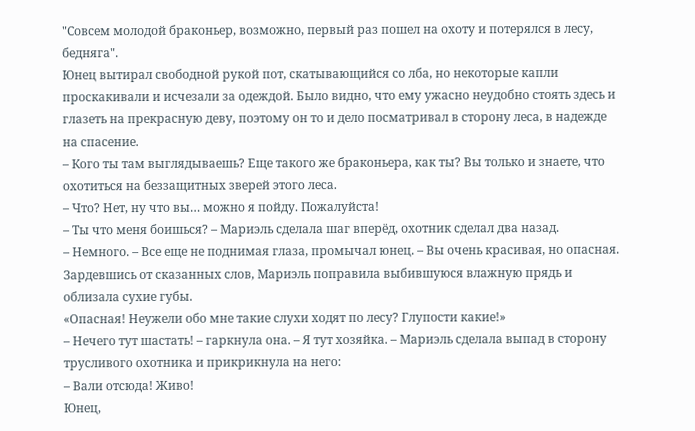"Совсем молодой браконьер, возможно, первый раз пошел на охоту и потерялся в лесу, бедняга".
Юнец вытирал свободной рукой пот, скатывающийся со лба, но некоторые капли проскакивали и исчезали за одеждой. Было видно, что ему ужасно неудобно стоять здесь и глазеть на прекрасную деву, поэтому он то и дело посматривал в сторону леса, в надежде на спасение.
– Кого ты там выглядываешь? Еще такого же браконьера, как ты? Вы только и знаете, что охотиться на беззащитных зверей этого леса.
– Что? Нет, ну что вы… можно я пойду. Пожалуйста!
– Ты что меня боишься? – Мариэль сделала шаг вперёд, охотник сделал два назад.
– Немного. – Все еще не поднимая глаза, промычал юнец. – Вы очень красивая, но опасная.
Зардевшись от сказанных слов, Мариэль поправила выбившуюся влажную прядь и облизала сухие губы.
«Опасная! Неужели обо мне такие слухи ходят по лесу? Глупости какие!»
– Нечего тут шастать! – гаркнула она. – Я тут хозяйка. – Мариэль сделала выпад в сторону трусливого охотника и прикрикнула на него:
– Вали отсюда! Живо!
Юнец,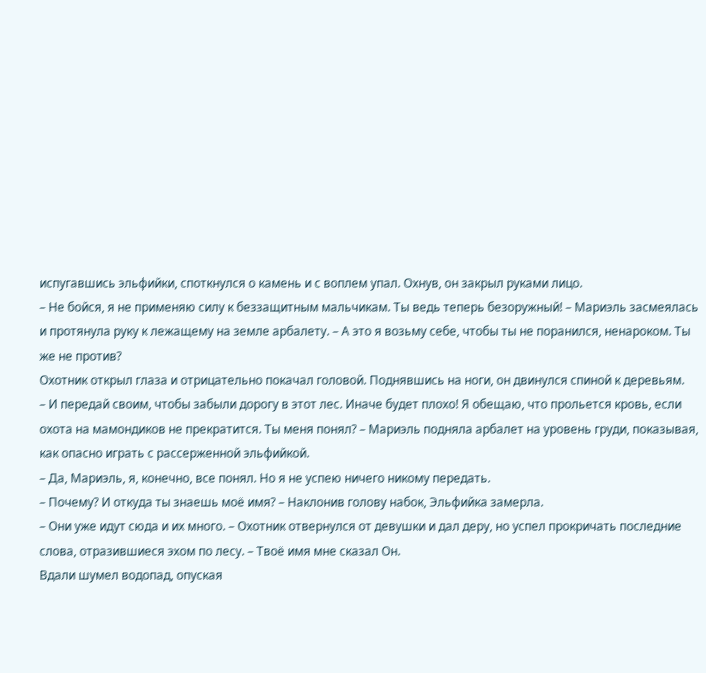испугавшись эльфийки, споткнулся о камень и с воплем упал. Охнув, он закрыл руками лицо.
– Не бойся, я не применяю силу к беззащитным мальчикам. Ты ведь теперь безоружный! – Мариэль засмеялась и протянула руку к лежащему на земле арбалету. – А это я возьму себе, чтобы ты не поранился, ненароком. Ты же не против?
Охотник открыл глаза и отрицательно покачал головой. Поднявшись на ноги, он двинулся спиной к деревьям.
– И передай своим, чтобы забыли дорогу в этот лес. Иначе будет плохо! Я обещаю, что прольется кровь, если охота на мамондиков не прекратится. Ты меня понял? – Мариэль подняла арбалет на уровень груди, показывая, как опасно играть с рассерженной эльфийкой.
– Да, Мариэль, я, конечно, все понял. Но я не успею ничего никому передать.
– Почему? И откуда ты знаешь моё имя? – Наклонив голову набок, Эльфийка замерла.
– Они уже идут сюда и их много. – Охотник отвернулся от девушки и дал деру, но успел прокричать последние слова, отразившиеся эхом по лесу. – Твоё имя мне сказал Он.
Вдали шумел водопад, опуская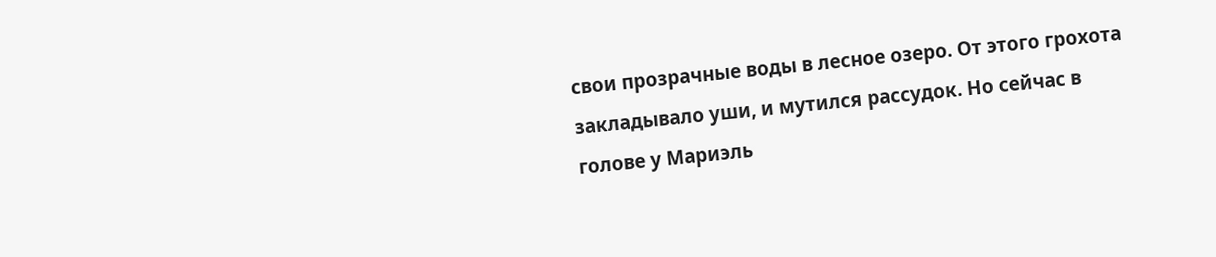свои прозрачные воды в лесное озеро. От этого грохота закладывало уши, и мутился рассудок. Но сейчас в голове у Мариэль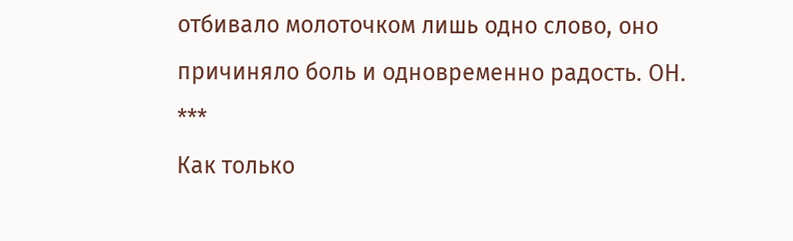отбивало молоточком лишь одно слово, оно причиняло боль и одновременно радость. ОН.
***
Как только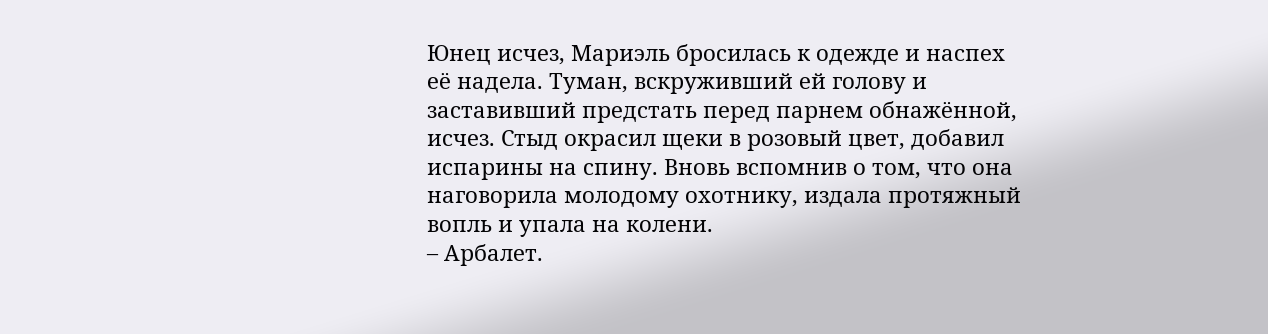Юнец исчез, Мариэль бросилась к одежде и наспех её надела. Туман, вскруживший ей голову и заставивший предстать перед парнем обнажённой, исчез. Стыд окрасил щеки в розовый цвет, добавил испарины на спину. Вновь вспомнив о том, что она наговорила молодому охотнику, издала протяжный вопль и упала на колени.
– Арбалет.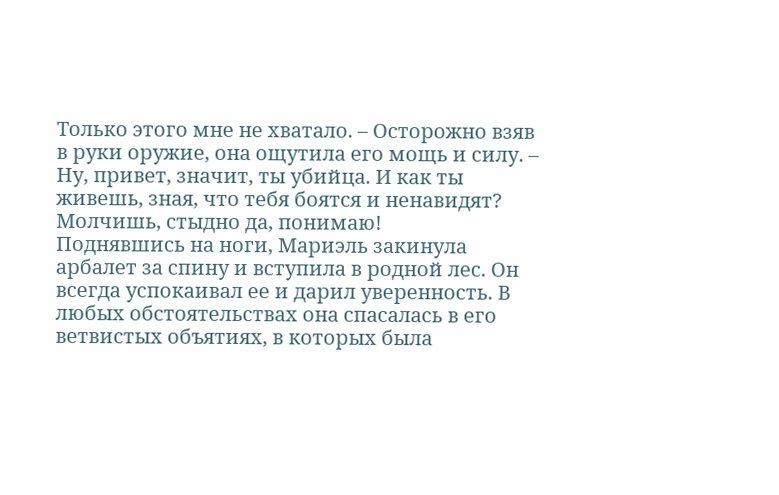Только этого мне не хватало. – Осторожно взяв в руки оружие, она ощутила его мощь и силу. – Ну, привет, значит, ты убийца. И как ты живешь, зная, что тебя боятся и ненавидят? Молчишь, стыдно да, понимаю!
Поднявшись на ноги, Мариэль закинула арбалет за спину и вступила в родной лес. Он всегда успокаивал ее и дарил уверенность. В любых обстоятельствах она спасалась в его ветвистых объятиях, в которых была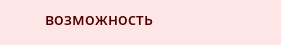возможность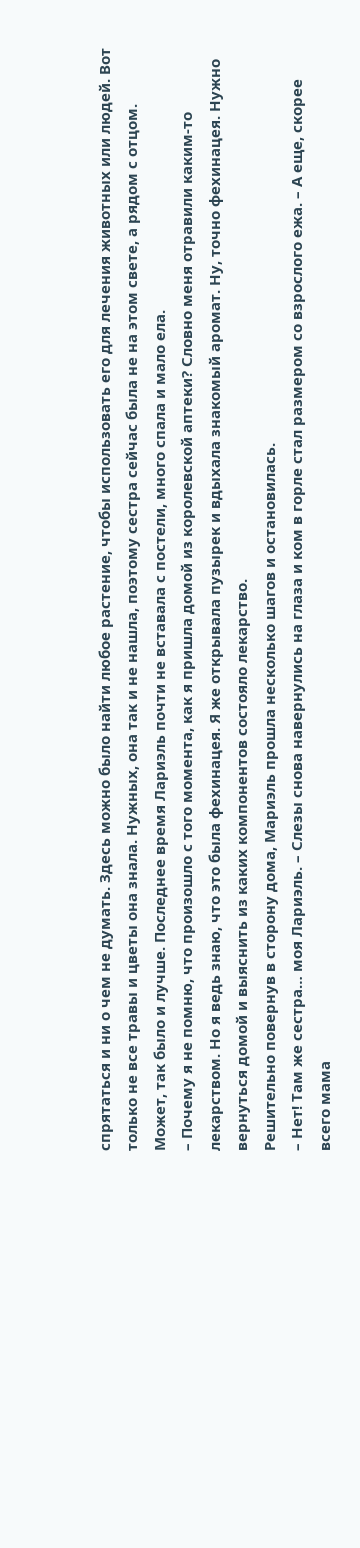спрятаться и ни о чем не думать. Здесь можно было найти любое растение, чтобы использовать его для лечения животных или людей. Вот только не все травы и цветы она знала. Нужных, она так и не нашла, поэтому сестра сейчас была не на этом свете, а рядом с отцом. Может, так было и лучше. Последнее время Лариэль почти не вставала с постели, много спала и мало ела.
– Почему я не помню, что произошло с того момента, как я пришла домой из королевской аптеки? Словно меня отравили каким-то лекарством. Но я ведь знаю, что это была фехинацея. Я же открывала пузырек и вдыхала знакомый аромат. Ну, точно фехинацея. Нужно вернуться домой и выяснить из каких компонентов состояло лекарство.
Решительно повернув в сторону дома, Мариэль прошла несколько шагов и остановилась.
– Нет! Там же сестра… моя Лариэль. – Слезы снова навернулись на глаза и ком в горле стал размером со взрослого ежа. – А еще, скорее всего мама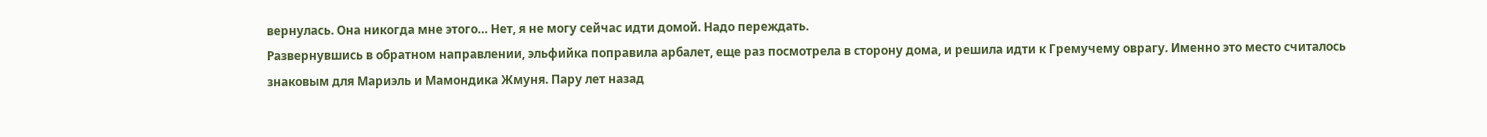вернулась. Она никогда мне этого… Нет, я не могу сейчас идти домой. Надо переждать.
Развернувшись в обратном направлении, эльфийка поправила арбалет, еще раз посмотрела в сторону дома, и решила идти к Гремучему оврагу. Именно это место считалось знаковым для Мариэль и Мамондика Жмуня. Пару лет назад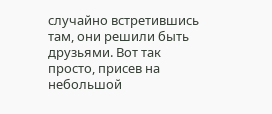случайно встретившись там, они решили быть друзьями. Вот так просто, присев на небольшой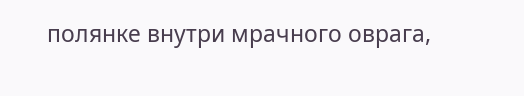полянке внутри мрачного оврага,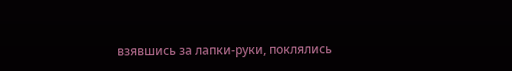взявшись за лапки-руки, поклялись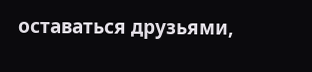оставаться друзьями,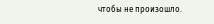чтобы не произошло.